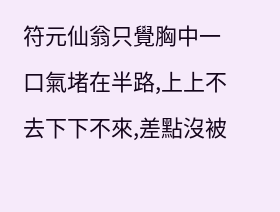符元仙翁只覺胸中一口氣堵在半路,上上不去下下不來,差點沒被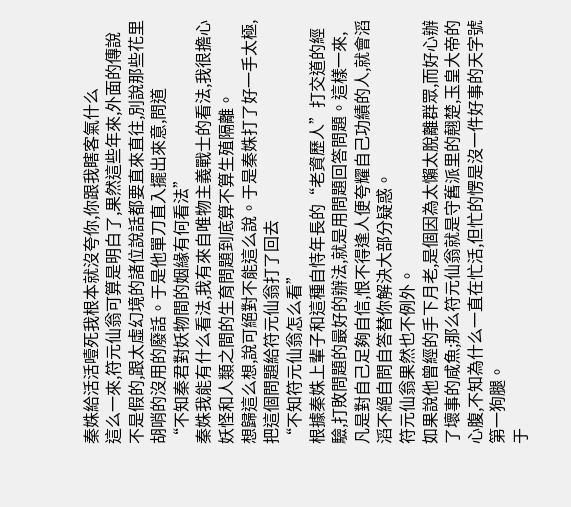秦姝給活活噎死我根本就沒夸你,你跟我瞎客氣什么
這么一來,符元仙翁可算是明白了,果然這些年來,外面的傳說不是假的,跟太虛幻境的諸位說話都要直來直往,別說那些花里胡哨的沒用的廢話。于是他單刀直入擺出來意,問道
“不知秦君對妖物間的姻緣有何看法”
秦姝我能有什么看法,我有來自唯物主義戰士的看法,我很擔心妖怪和人類之間的生育問題到底算不算生殖隔離。
想歸這么想,說可絕對不能這么說。于是秦姝打了好一手太極,把這個問題給符元仙翁打了回去
“不知符元仙翁怎么看”
根據秦姝上輩子和這種自恃年長的“老資歷人”打交道的經驗,打敗問題的最好的辦法,就是用問題回答問題。這樣一來,凡是對自己足夠自信,恨不得逢人便夸耀自己功績的人,就會滔滔不絕自問自答替你解決大部分疑惑。
符元仙翁果然也不例外。
如果說他曾經的手下月老,是個因為太懶太脫離群眾,而好心辦了壞事的咸魚;那么符元仙翁就是守舊派里的翹楚,玉皇大帝的心腹,不知為什么一直在忙活,但忙的愣是沒一件好事的天字號第一狗腿。
于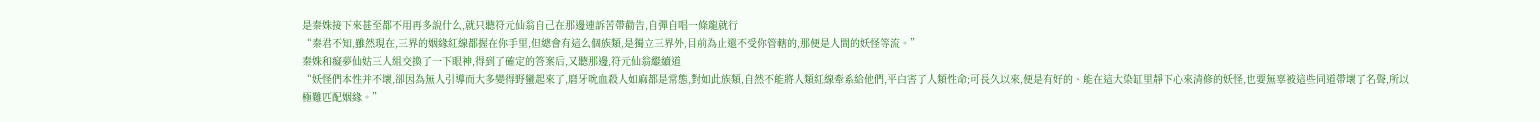是秦姝接下來甚至都不用再多說什么,就只聽符元仙翁自己在那邊連訴苦帶勸告,自彈自唱一條龍就行
“秦君不知,雖然現在,三界的姻緣紅線都握在你手里,但總會有這么個族類,是獨立三界外,目前為止還不受你管轄的,那便是人間的妖怪等流。”
秦姝和癡夢仙姑三人組交換了一下眼神,得到了確定的答案后,又聽那邊,符元仙翁繼續道
“妖怪們本性并不壞,卻因為無人引導而大多變得野蠻起來了,磨牙吮血殺人如麻都是常態,對如此族類,自然不能將人類紅線牽系給他們,平白害了人類性命;可長久以來,便是有好的、能在這大染缸里靜下心來清修的妖怪,也要無辜被這些同道帶壞了名聲,所以極難匹配姻緣。”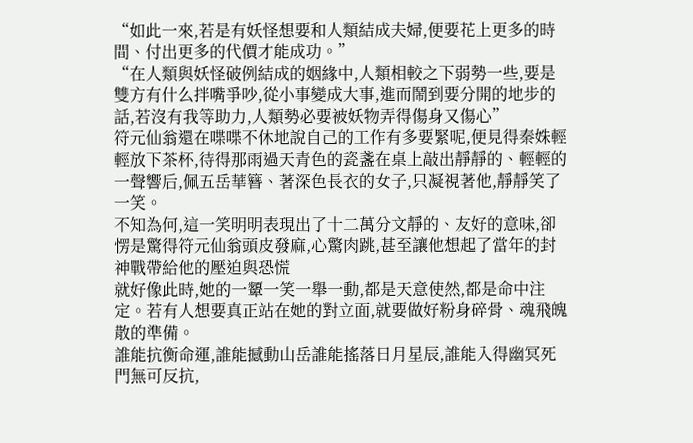“如此一來,若是有妖怪想要和人類結成夫婦,便要花上更多的時間、付出更多的代價才能成功。”
“在人類與妖怪破例結成的姻緣中,人類相較之下弱勢一些,要是雙方有什么拌嘴爭吵,從小事變成大事,進而鬧到要分開的地步的話,若沒有我等助力,人類勢必要被妖物弄得傷身又傷心”
符元仙翁還在喋喋不休地說自己的工作有多要緊呢,便見得秦姝輕輕放下茶杯,待得那雨過天青色的瓷盞在桌上敲出靜靜的、輕輕的一聲響后,佩五岳華簪、著深色長衣的女子,只凝視著他,靜靜笑了一笑。
不知為何,這一笑明明表現出了十二萬分文靜的、友好的意味,卻愣是驚得符元仙翁頭皮發麻,心驚肉跳,甚至讓他想起了當年的封神戰帶給他的壓迫與恐慌
就好像此時,她的一顰一笑一舉一動,都是天意使然,都是命中注定。若有人想要真正站在她的對立面,就要做好粉身碎骨、魂飛魄散的準備。
誰能抗衡命運,誰能撼動山岳誰能搖落日月星辰,誰能入得幽冥死門無可反抗,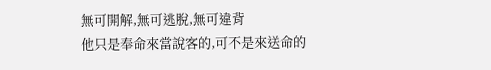無可開解,無可逃脫,無可違背
他只是奉命來當說客的,可不是來送命的